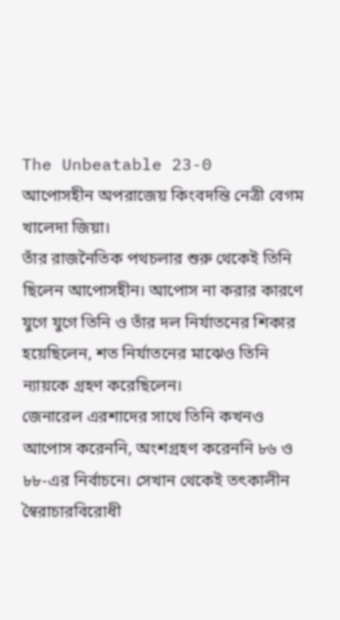The Unbeatable 23-0
আপোসহীন অপরাজেয় কিংবদন্তি নেত্রী বেগম খালেদা জিয়া।
তাঁর রাজনৈতিক পথচলার শুরু থেকেই তিনি ছিলেন আপোসহীন। আপোস না করার কারণে যুগে যুগে তিনি ও তাঁর দল নির্যাতনের শিকার হয়েছিলেন, শত নির্যাতনের মাঝেও তিনি ন্যায়কে গ্রহণ করেছিলেন।
জেনারেল এরশাদের সাথে তিনি কখনও আপোস করেননি, অংশগ্রহণ করেননি ৮৬ ও ৮৮-এর নির্বাচনে। সেখান থেকেই তৎকালীন স্বৈরাচারবিরোধী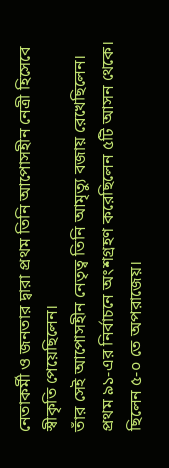নেতাকর্মী ও জনতার দ্বারা প্রথম তিনি আপোসহীন নেত্রী হিসেবে স্বীকৃতি পেয়েছিলেন।
তাঁর সেই আপোসহীন নেতৃত্ব তিনি আমৃত্যু বজায় রেখেছিলেন।
প্রথম ৯১-এর নির্বাচনে অংশগ্রহণ করেছিলেন ৫টি আসন থেকে। ছিলেন ৫-০ তে অপরাজেয়।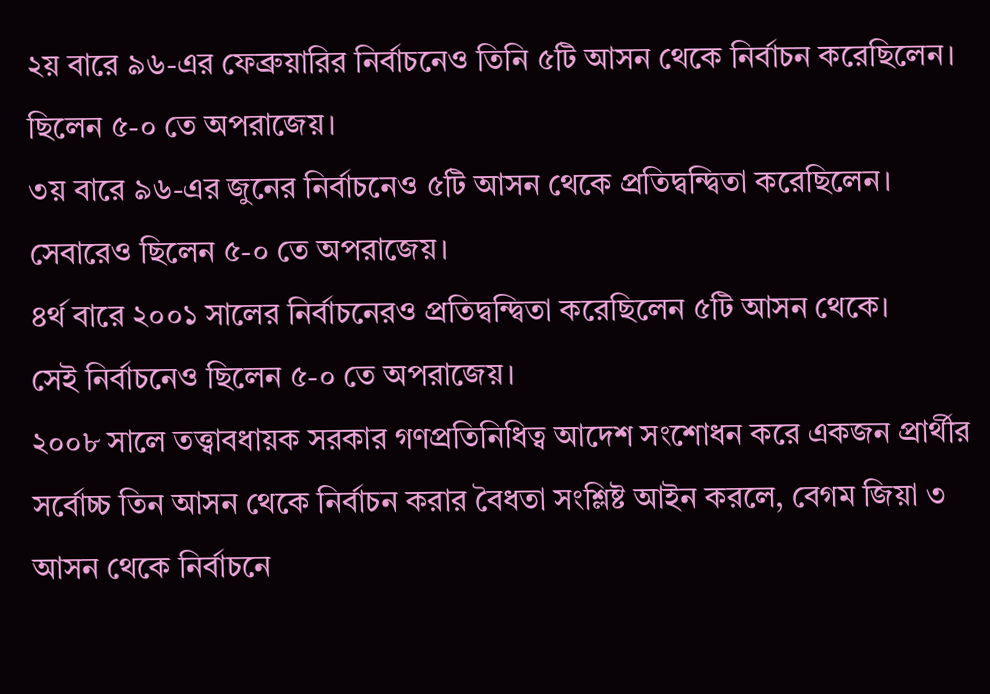২য় বারে ৯৬-এর ফেব্রুয়ারির নির্বাচনেও তিনি ৫টি আসন থেকে নির্বাচন করেছিলেন।
ছিলেন ৫-০ তে অপরাজেয়।
৩য় বারে ৯৬-এর জুনের নির্বাচনেও ৫টি আসন থেকে প্রতিদ্বন্দ্বিতা করেছিলেন।
সেবারেও ছিলেন ৫-০ তে অপরাজেয়।
৪র্থ বারে ২০০১ সালের নির্বাচনেরও প্রতিদ্বন্দ্বিতা করেছিলেন ৫টি আসন থেকে।
সেই নির্বাচনেও ছিলেন ৫-০ তে অপরাজেয়।
২০০৮ সালে তত্ত্বাবধায়ক সরকার গণপ্রতিনিধিত্ব আদেশ সংশোধন করে একজন প্রার্থীর সর্বোচ্চ তিন আসন থেকে নির্বাচন করার বৈধতা সংশ্লিষ্ট আইন করলে, বেগম জিয়া ৩ আসন থেকে নির্বাচনে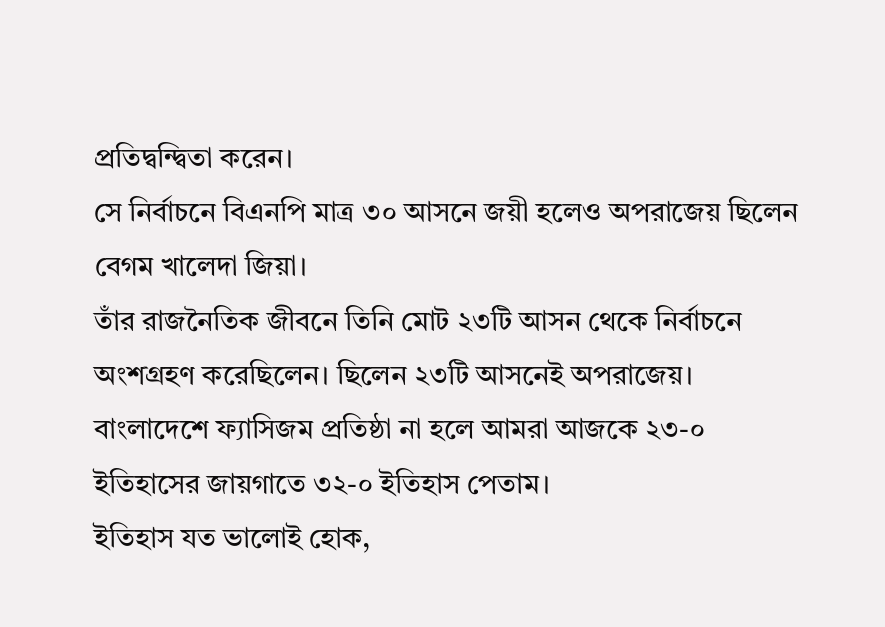প্রতিদ্বন্দ্বিতা করেন।
সে নির্বাচনে বিএনপি মাত্র ৩০ আসনে জয়ী হলেও অপরাজেয় ছিলেন বেগম খালেদা জিয়া।
তাঁর রাজনৈতিক জীবনে তিনি মোট ২৩টি আসন থেকে নির্বাচনে অংশগ্রহণ করেছিলেন। ছিলেন ২৩টি আসনেই অপরাজেয়।
বাংলাদেশে ফ্যাসিজম প্রতিষ্ঠা না হলে আমরা আজকে ২৩-০ ইতিহাসের জায়গাতে ৩২-০ ইতিহাস পেতাম।
ইতিহাস যত ভালোই হোক,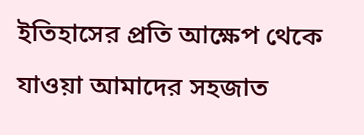ইতিহাসের প্রতি আক্ষেপ থেকে যাওয়া আমাদের সহজাত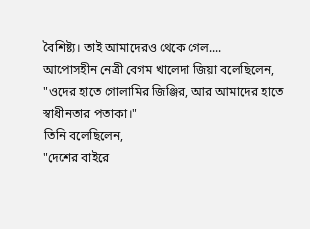বৈশিষ্ট্য। তাই আমাদেরও থেকে গেল....
আপোসহীন নেত্রী বেগম খালেদা জিয়া বলেছিলেন,
"ওদের হাতে গোলামির জিঞ্জির, আর আমাদের হাতে স্বাধীনতার পতাকা।"
তিনি বলেছিলেন,
"দেশের বাইরে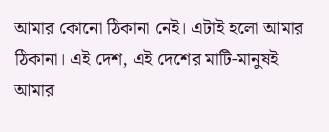আমার কোনো ঠিকানা নেই। এটাই হলো আমার ঠিকানা। এই দেশ, এই দেশের মাটি-মানুষই আমার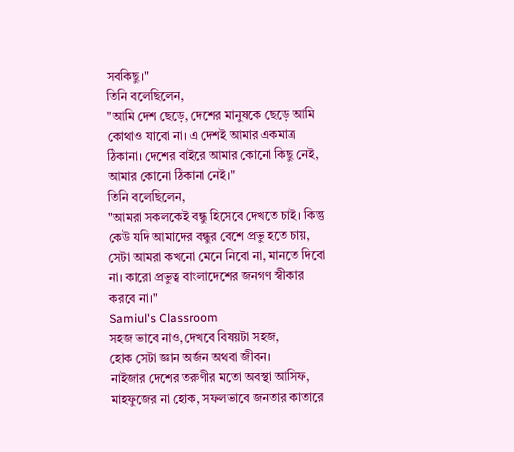সবকিছু।"
তিনি বলেছিলেন,
"আমি দেশ ছেড়ে, দেশের মানুষকে ছেড়ে আমি কোথাও যাবো না। এ দেশই আমার একমাত্র ঠিকানা। দেশের বাইরে আমার কোনো কিছু নেই, আমার কোনো ঠিকানা নেই।"
তিনি বলেছিলেন,
"আমরা সকলকেই বন্ধু হিসেবে দেখতে চাই। কিন্তু কেউ যদি আমাদের বন্ধুর বেশে প্রভু হতে চায়, সেটা আমরা কখনো মেনে নিবো না, মানতে দিবো না। কারো প্রভুত্ব বাংলাদেশের জনগণ স্বীকার করবে না।"
Samiul's Classroom
সহজ ভাবে নাও,দেখবে বিষয়টা সহজ,
হোক সেটা জ্ঞান অর্জন অথবা জীবন।
নাইজার দেশের তরুণীর মতো অবস্থা আসিফ, মাহফুজের না হোক, সফলভাবে জনতার কাতারে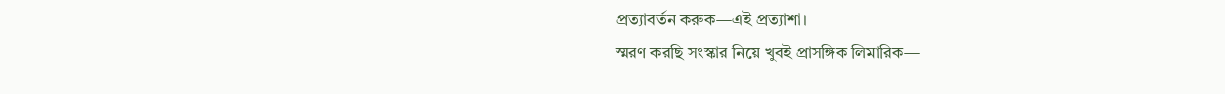প্রত্যাবর্তন করুক—এই প্রত্যাশা।
স্মরণ করছি সংস্কার নিয়ে খুবই প্রাসঙ্গিক লিমারিক—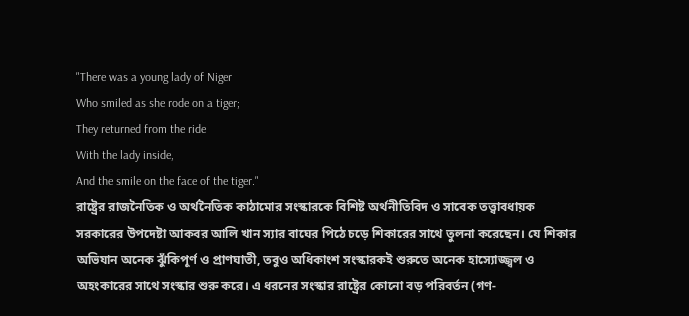"There was a young lady of Niger
Who smiled as she rode on a tiger;
They returned from the ride
With the lady inside,
And the smile on the face of the tiger."
রাষ্ট্রের রাজনৈতিক ও অর্থনৈতিক কাঠামোর সংস্কারকে বিশিষ্ট অর্থনীতিবিদ ও সাবেক তত্ত্বাবধায়ক সরকারের উপদেষ্টা আকবর আলি খান স্যার বাঘের পিঠে চড়ে শিকারের সাথে তুলনা করেছেন। যে শিকার অভিযান অনেক ঝুঁকিপূর্ণ ও প্রাণঘাতী, তবুও অধিকাংশ সংস্কারকই শুরুতে অনেক হাস্যোজ্জ্বল ও অহংকারের সাথে সংস্কার শুরু করে। এ ধরনের সংস্কার রাষ্ট্রের কোনো বড় পরিবর্তন (গণ-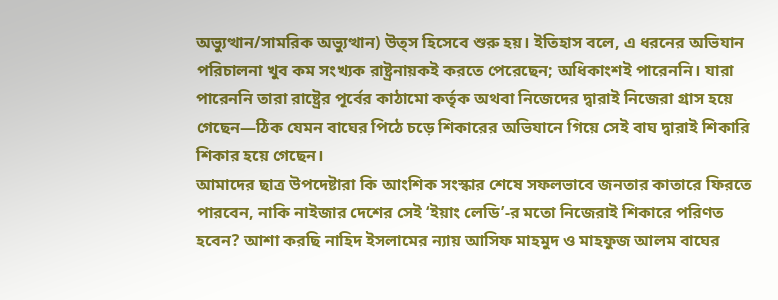অভ্যুত্থান/সামরিক অভ্যুত্থান) উত্স হিসেবে শুরু হয়। ইতিহাস বলে, এ ধরনের অভিযান পরিচালনা খুব কম সংখ্যক রাষ্ট্রনায়কই করতে পেরেছেন; অধিকাংশই পারেননি। যারা পারেননি তারা রাষ্ট্রের পূর্বের কাঠামো কর্তৃক অথবা নিজেদের দ্বারাই নিজেরা গ্রাস হয়ে গেছেন—ঠিক যেমন বাঘের পিঠে চড়ে শিকারের অভিযানে গিয়ে সেই বাঘ দ্বারাই শিকারি শিকার হয়ে গেছেন।
আমাদের ছাত্র উপদেষ্টারা কি আংশিক সংস্কার শেষে সফলভাবে জনতার কাতারে ফিরতে পারবেন, নাকি নাইজার দেশের সেই ‘ইয়াং লেডি’-র মতো নিজেরাই শিকারে পরিণত হবেন? আশা করছি নাহিদ ইসলামের ন্যায় আসিফ মাহমুদ ও মাহফুজ আলম বাঘের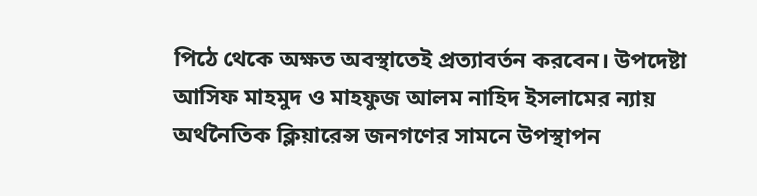পিঠে থেকে অক্ষত অবস্থাতেই প্রত্যাবর্তন করবেন। উপদেষ্টা আসিফ মাহমুদ ও মাহফুজ আলম নাহিদ ইসলামের ন্যায় অর্থনৈতিক ক্লিয়ারেন্স জনগণের সামনে উপস্থাপন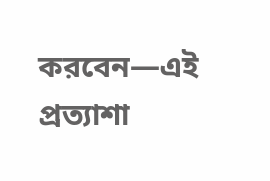করবেন—এই প্রত্যাশা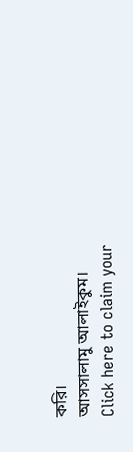করি।
আসসালামু আলাইকুম।
Click here to claim your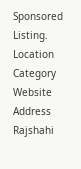Sponsored Listing.
Location
Category
Website
Address
Rajshahi